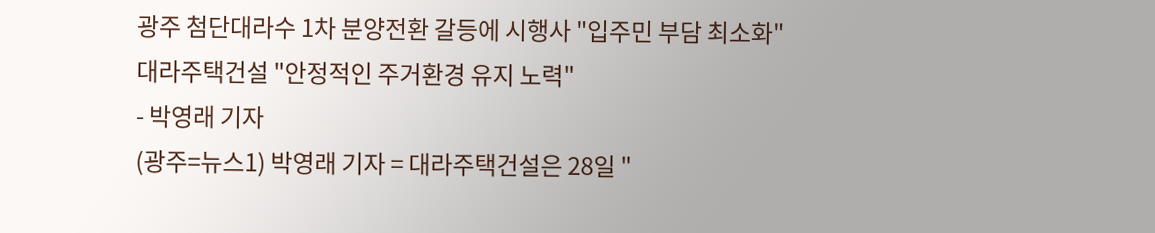광주 첨단대라수 1차 분양전환 갈등에 시행사 "입주민 부담 최소화"
대라주택건설 "안정적인 주거환경 유지 노력"
- 박영래 기자
(광주=뉴스1) 박영래 기자 = 대라주택건설은 28일 "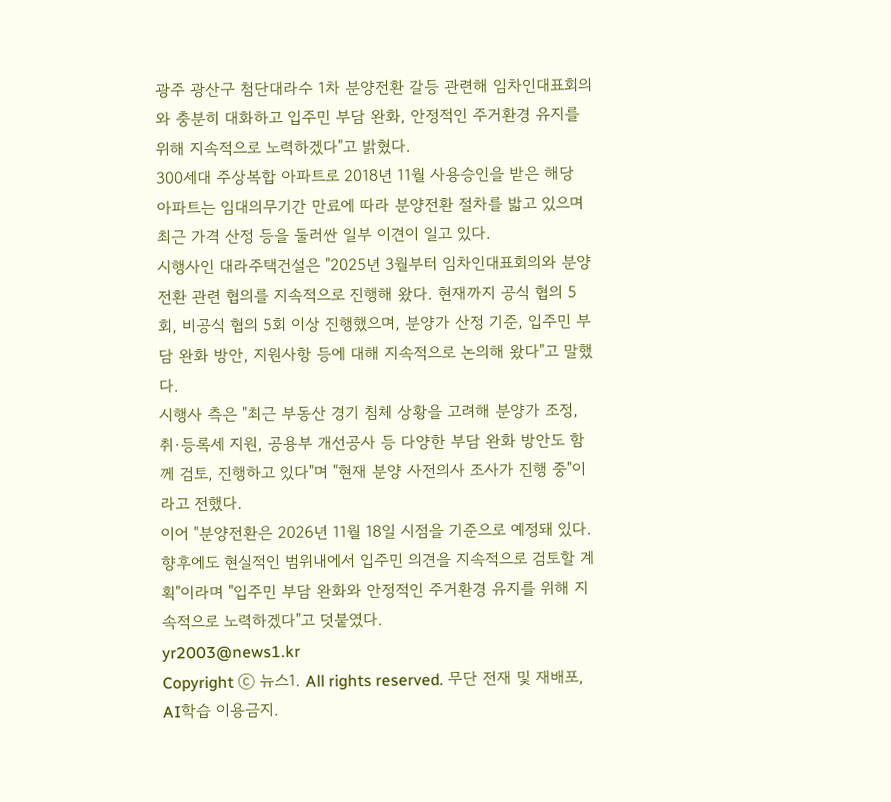광주 광산구 첨단대라수 1차 분양전환 갈등 관련해 임차인대표회의와 충분히 대화하고 입주민 부담 완화, 안정적인 주거환경 유지를 위해 지속적으로 노력하겠다"고 밝혔다.
300세대 주상복합 아파트로 2018년 11월 사용승인을 받은 해당 아파트는 임대의무기간 만료에 따라 분양전환 절차를 밟고 있으며 최근 가격 산정 등을 둘러싼 일부 이견이 일고 있다.
시행사인 대라주택건설은 "2025년 3월부터 임차인대표회의와 분양전환 관련 협의를 지속적으로 진행해 왔다. 현재까지 공식 협의 5회, 비공식 협의 5회 이상 진행했으며, 분양가 산정 기준, 입주민 부담 완화 방안, 지원사항 등에 대해 지속적으로 논의해 왔다"고 말했다.
시행사 측은 "최근 부동산 경기 침체 상황을 고려해 분양가 조정, 취·등록세 지원, 공용부 개선공사 등 다양한 부담 완화 방안도 함께 검토, 진행하고 있다"며 "현재 분양 사전의사 조사가 진행 중"이라고 전했다.
이어 "분양전환은 2026년 11월 18일 시점을 기준으로 예정돼 있다. 향후에도 현실적인 범위내에서 입주민 의견을 지속적으로 검토할 계획"이라며 "입주민 부담 완화와 안정적인 주거환경 유지를 위해 지속적으로 노력하겠다"고 덧붙였다.
yr2003@news1.kr
Copyright ⓒ 뉴스1. All rights reserved. 무단 전재 및 재배포, AI학습 이용금지.